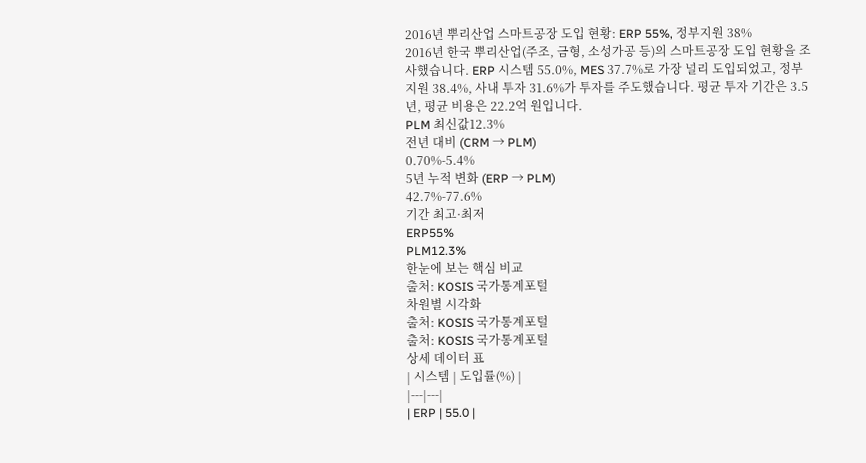2016년 뿌리산업 스마트공장 도입 현황: ERP 55%, 정부지원 38%
2016년 한국 뿌리산업(주조, 금형, 소성가공 등)의 스마트공장 도입 현황을 조사했습니다. ERP 시스템 55.0%, MES 37.7%로 가장 널리 도입되었고, 정부 지원 38.4%, 사내 투자 31.6%가 투자를 주도했습니다. 평균 투자 기간은 3.5년, 평균 비용은 22.2억 원입니다.
PLM 최신값12.3%
전년 대비 (CRM → PLM)
0.70%-5.4%
5년 누적 변화 (ERP → PLM)
42.7%-77.6%
기간 최고·최저
ERP55%
PLM12.3%
한눈에 보는 핵심 비교
출처: KOSIS 국가통계포털
차원별 시각화
출처: KOSIS 국가통계포털
출처: KOSIS 국가통계포털
상세 데이터 표
| 시스템 | 도입률(%) |
|---|---|
| ERP | 55.0 |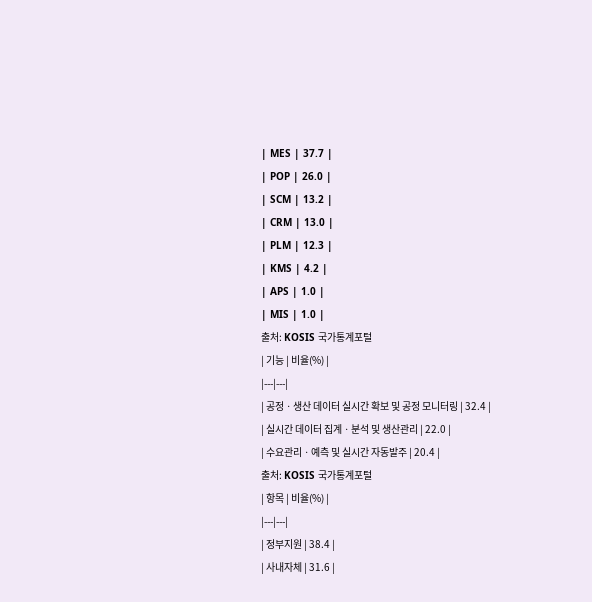| MES | 37.7 |
| POP | 26.0 |
| SCM | 13.2 |
| CRM | 13.0 |
| PLM | 12.3 |
| KMS | 4.2 |
| APS | 1.0 |
| MIS | 1.0 |
출처: KOSIS 국가통계포털
| 기능 | 비율(%) |
|---|---|
| 공정ㆍ생산 데이터 실시간 확보 및 공정 모니터링 | 32.4 |
| 실시간 데이터 집계ㆍ분석 및 생산관리 | 22.0 |
| 수요관리ㆍ예측 및 실시간 자동발주 | 20.4 |
출처: KOSIS 국가통계포털
| 항목 | 비율(%) |
|---|---|
| 정부지원 | 38.4 |
| 사내자체 | 31.6 |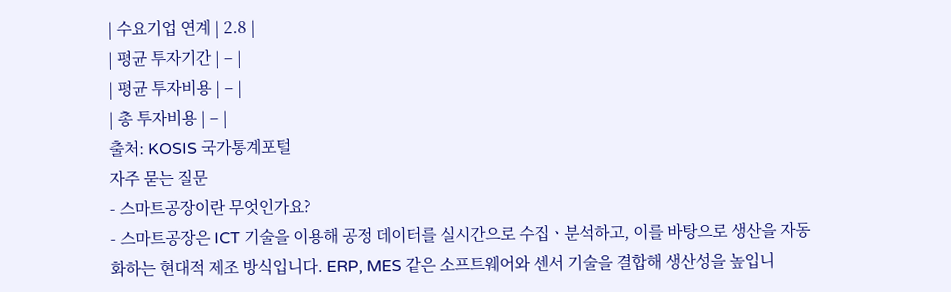| 수요기업 연계 | 2.8 |
| 평균 투자기간 | – |
| 평균 투자비용 | – |
| 총 투자비용 | – |
출처: KOSIS 국가통계포털
자주 묻는 질문
- 스마트공장이란 무엇인가요?
- 스마트공장은 ICT 기술을 이용해 공정 데이터를 실시간으로 수집ㆍ분석하고, 이를 바탕으로 생산을 자동화하는 현대적 제조 방식입니다. ERP, MES 같은 소프트웨어와 센서 기술을 결합해 생산성을 높입니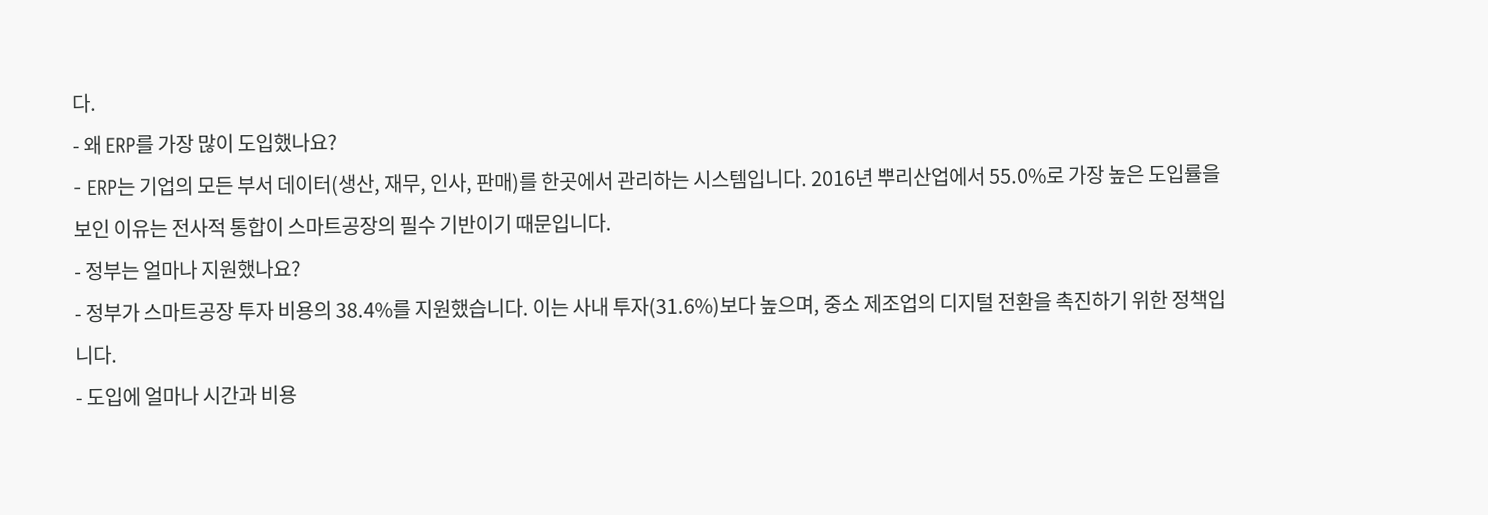다.
- 왜 ERP를 가장 많이 도입했나요?
- ERP는 기업의 모든 부서 데이터(생산, 재무, 인사, 판매)를 한곳에서 관리하는 시스템입니다. 2016년 뿌리산업에서 55.0%로 가장 높은 도입률을 보인 이유는 전사적 통합이 스마트공장의 필수 기반이기 때문입니다.
- 정부는 얼마나 지원했나요?
- 정부가 스마트공장 투자 비용의 38.4%를 지원했습니다. 이는 사내 투자(31.6%)보다 높으며, 중소 제조업의 디지털 전환을 촉진하기 위한 정책입니다.
- 도입에 얼마나 시간과 비용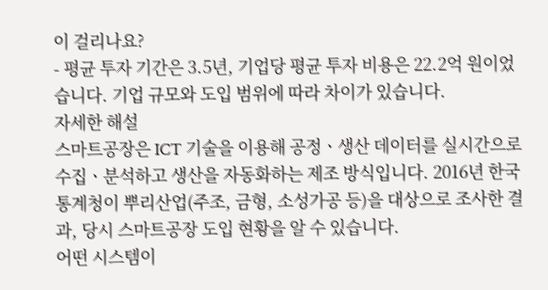이 걸리나요?
- 평균 투자 기간은 3.5년, 기업당 평균 투자 비용은 22.2억 원이었습니다. 기업 규모와 도입 범위에 따라 차이가 있습니다.
자세한 해설
스마트공장은 ICT 기술을 이용해 공정ㆍ생산 데이터를 실시간으로 수집ㆍ분석하고 생산을 자동화하는 제조 방식입니다. 2016년 한국 통계청이 뿌리산업(주조, 금형, 소성가공 등)을 대상으로 조사한 결과, 당시 스마트공장 도입 현황을 알 수 있습니다.
어떤 시스템이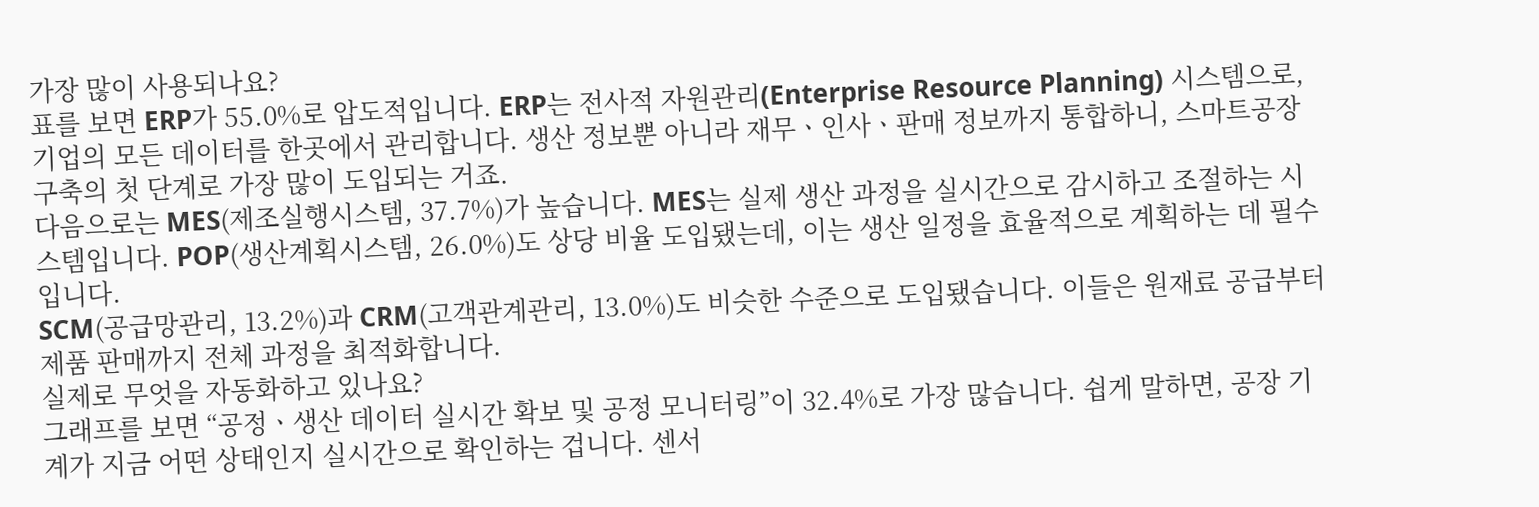가장 많이 사용되나요?
표를 보면 ERP가 55.0%로 압도적입니다. ERP는 전사적 자원관리(Enterprise Resource Planning) 시스템으로, 기업의 모든 데이터를 한곳에서 관리합니다. 생산 정보뿐 아니라 재무ㆍ인사ㆍ판매 정보까지 통합하니, 스마트공장 구축의 첫 단계로 가장 많이 도입되는 거죠.
다음으로는 MES(제조실행시스템, 37.7%)가 높습니다. MES는 실제 생산 과정을 실시간으로 감시하고 조절하는 시스템입니다. POP(생산계획시스템, 26.0%)도 상당 비율 도입됐는데, 이는 생산 일정을 효율적으로 계획하는 데 필수입니다.
SCM(공급망관리, 13.2%)과 CRM(고객관계관리, 13.0%)도 비슷한 수준으로 도입됐습니다. 이들은 원재료 공급부터 제품 판매까지 전체 과정을 최적화합니다.
실제로 무엇을 자동화하고 있나요?
그래프를 보면 “공정ㆍ생산 데이터 실시간 확보 및 공정 모니터링”이 32.4%로 가장 많습니다. 쉽게 말하면, 공장 기계가 지금 어떤 상태인지 실시간으로 확인하는 겁니다. 센서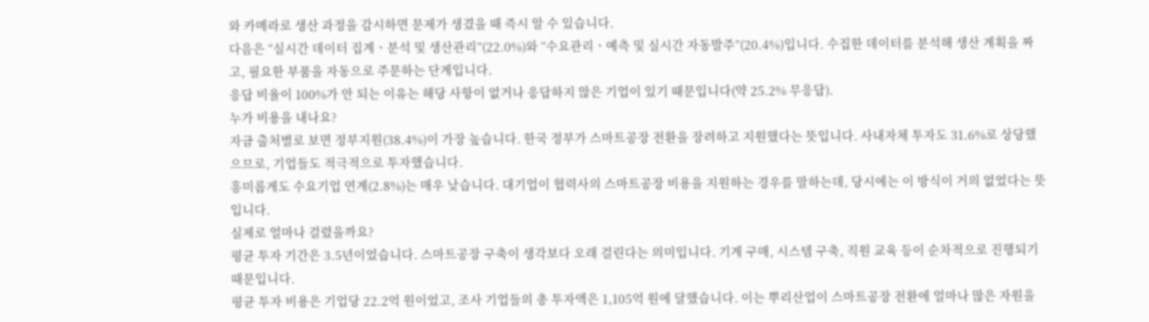와 카메라로 생산 과정을 감시하면 문제가 생겼을 때 즉시 알 수 있습니다.
다음은 “실시간 데이터 집계ㆍ분석 및 생산관리”(22.0%)와 “수요관리ㆍ예측 및 실시간 자동발주”(20.4%)입니다. 수집한 데이터를 분석해 생산 계획을 짜고, 필요한 부품을 자동으로 주문하는 단계입니다.
응답 비율이 100%가 안 되는 이유는 해당 사항이 없거나 응답하지 않은 기업이 있기 때문입니다(약 25.2% 무응답).
누가 비용을 내나요?
자금 출처별로 보면 정부지원(38.4%)이 가장 높습니다. 한국 정부가 스마트공장 전환을 장려하고 지원했다는 뜻입니다. 사내자체 투자도 31.6%로 상당했으므로, 기업들도 적극적으로 투자했습니다.
흥미롭게도 수요기업 연계(2.8%)는 매우 낮습니다. 대기업이 협력사의 스마트공장 비용을 지원하는 경우를 말하는데, 당시에는 이 방식이 거의 없었다는 뜻입니다.
실제로 얼마나 걸렸을까요?
평균 투자 기간은 3.5년이었습니다. 스마트공장 구축이 생각보다 오래 걸린다는 의미입니다. 기계 구매, 시스템 구축, 직원 교육 등이 순차적으로 진행되기 때문입니다.
평균 투자 비용은 기업당 22.2억 원이었고, 조사 기업들의 총 투자액은 1,105억 원에 달했습니다. 이는 뿌리산업이 스마트공장 전환에 얼마나 많은 자원을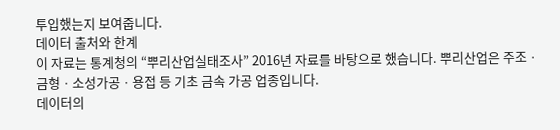투입했는지 보여줍니다.
데이터 출처와 한계
이 자료는 통계청의 “뿌리산업실태조사” 2016년 자료를 바탕으로 했습니다. 뿌리산업은 주조ㆍ금형ㆍ소성가공ㆍ용접 등 기초 금속 가공 업종입니다.
데이터의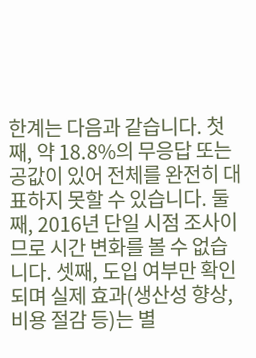한계는 다음과 같습니다. 첫째, 약 18.8%의 무응답 또는 공값이 있어 전체를 완전히 대표하지 못할 수 있습니다. 둘째, 2016년 단일 시점 조사이므로 시간 변화를 볼 수 없습니다. 셋째, 도입 여부만 확인되며 실제 효과(생산성 향상, 비용 절감 등)는 별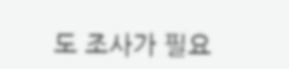도 조사가 필요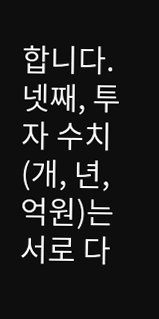합니다. 넷째, 투자 수치(개, 년, 억원)는 서로 다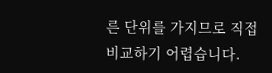른 단위를 가지므로 직접 비교하기 어렵습니다.